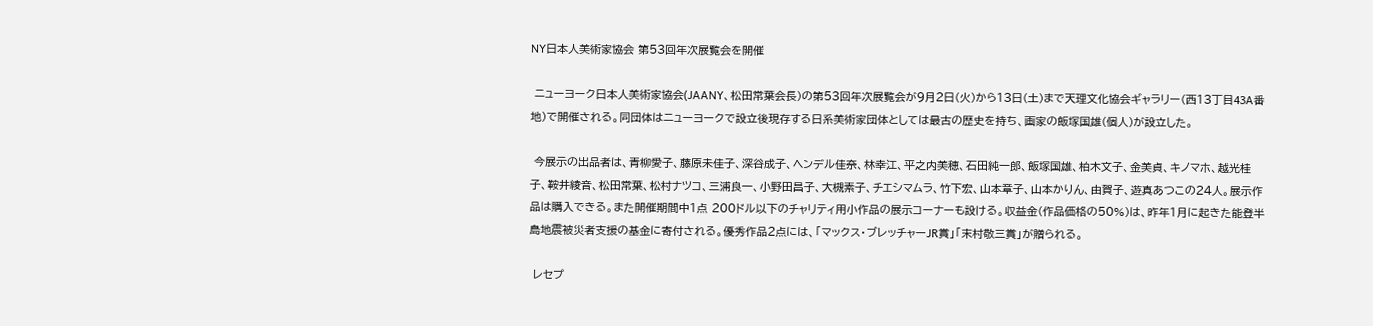NY日本人美術家協会 第53回年次展覧会を開催

 ニューヨーク日本人美術家協会(JAANY、松田常葉会長)の第53回年次展覧会が9月2日(火)から13日(土)まで天理文化協会ギャラリー(西13丁目43A番地)で開催される。同団体はニューヨークで設立後現存する日系美術家団体としては最古の歴史を持ち、画家の飯塚国雄(個人)が設立した。

 今展示の出品者は、青柳愛子、藤原未佳子、深谷成子、ヘンデル佳奈、林幸江、平之内美穂、石田純一郎、飯塚国雄、柏木文子、金美貞、キノマホ、越光桂子、鞍井綾音、松田常葉、松村ナツコ、三浦良一、小野田昌子、大槻素子、チエシマムラ、竹下宏、山本章子、山本かりん、由賀子、遊真あつこの24人。展示作品は購入できる。また開催期間中1点 200ドル以下のチャリティ用小作品の展示コーナーも設ける。収益金(作品価格の50%)は、昨年1月に起きた能登半島地震被災者支援の基金に寄付される。優秀作品2点には、「マックス・ブレッチャーJR賞」「末村敬三賞」が贈られる。

 レセプ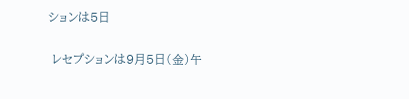ションは5日

 レセプションは9月5日(金)午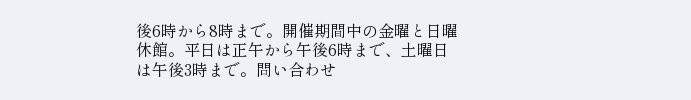後6時から8時まで。開催期間中の金曜と日曜休館。平日は正午から午後6時まで、土曜日は午後3時まで。問い合わせ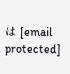は [email protected]